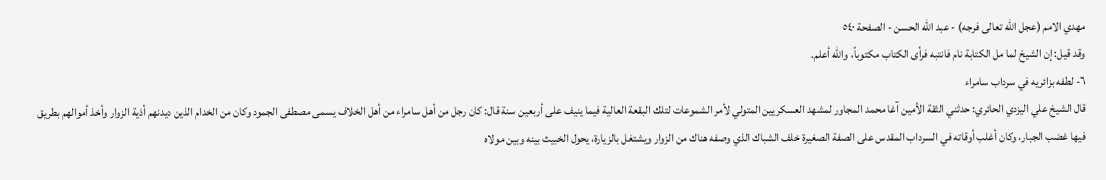مهدي الامم (عجل الله تعالى فرجه) - عبد الله الحسن - الصفحة ٥٤٠
وقد قيل: إن الشيخ لما مل الكتابة نام فانتبه فرأى الكتاب مكتوباً، والله أعلم.
٦- لطفه بزائريه في سرداب سامراء
قال الشيخ علي اليزدي الحائري: حدثني الثقة الأمين آغا محمد المجاور لمشهد العسكريين المتولي لأمر الشموعات لتلك البقعة العالية فيما ينيف على أربعين سنة قال: كان رجل من أهل سامراء من أهل الخلاف يسمى مصطفى الجمود وكان من الخدام الذين ديدنهم أذية الزوار وأخذ أموالهم بطريق فيها غضب الجبار، وكان أغلب أوقاته في السرداب المقدس على الصفة الصغيرة خلف الشباك الذي وصفه هناك من الزوار ويشتغل بالزيارة، يحول الخبيث بينه وبين مولاه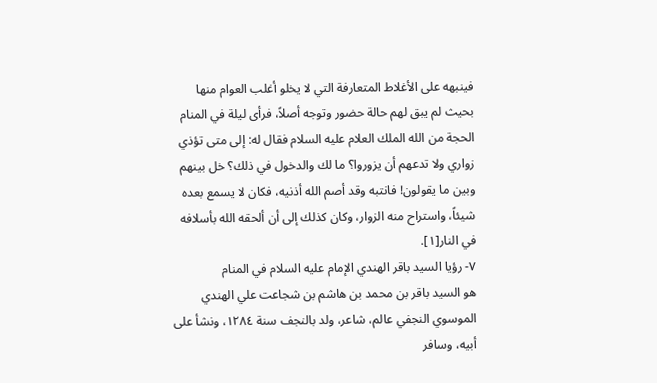فينبهه على الأغلاط المتعارفة التي لا يخلو أغلب العوام منها بحيث لم يبق لهم حالة حضور وتوجه أصلاً، فرأى ليلة في المنام الحجة من الله الملك العلام عليه السلام فقال له: إلى متى تؤذي زواري ولا تدعهم أن يزوروا؟ ما لك والدخول في ذلك؟ خل بينهم وبين ما يقولون! فانتبه وقد أصم الله أذنيه، فكان لا يسمع بعده شيئاً، واستراح منه الزوار، وكان كذلك إلى أن ألحقه الله بأسلافه في النار[١].
٧- رؤيا السيد باقر الهندي الإمام عليه السلام في المنام
هو السيد باقر بن محمد بن هاشم بن شجاعت علي الهندي الموسوي النجفي عالم، شاعر، ولد بالنجف سنة ١٢٨٤، ونشأ على أبيه، وسافر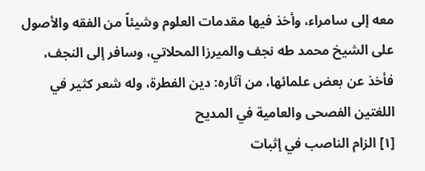معه إلى سامراء، وأخذ فيها مقدمات العلوم وشيئاً من الفقه والأصول على الشيخ محمد طه نجف والميرزا المحلاتي، وسافر إلى النجف، فأخذ عن بعض علمائها، من آثاره: دين الفطرة، وله شعر كثير في اللغتين الفصحى والعامية في المديح
[١] الزام الناصب في إثبات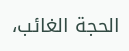الحجة الغائب،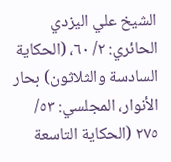الشيخ علي اليزدي الحائري: ٢/ ٦٠، (الحكاية السادسة والثلاثون) بحار الأنوار، المجلسي: ٥٣/ ٢٧٥ (الحكاية التاسعة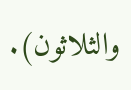والثلاثون).